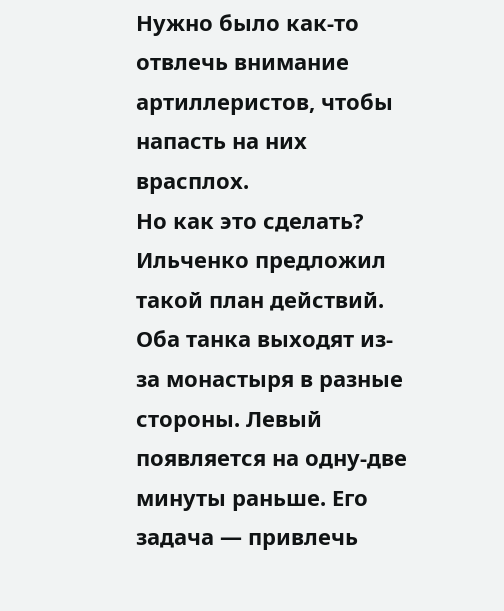Нужно было как-то отвлечь внимание артиллеристов, чтобы напасть на них врасплох.
Но как это сделать?
Ильченко предложил такой план действий. Оба танка выходят из-за монастыря в разные стороны. Левый появляется на одну-две минуты раньше. Его задача — привлечь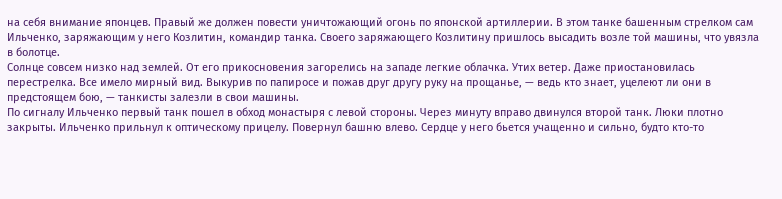на себя внимание японцев. Правый же должен повести уничтожающий огонь по японской артиллерии. В этом танке башенным стрелком сам Ильченко, заряжающим у него Козлитин, командир танка. Своего заряжающего Козлитину пришлось высадить возле той машины, что увязла в болотце.
Солнце совсем низко над землей. От его прикосновения загорелись на западе легкие облачка. Утих ветер. Даже приостановилась перестрелка. Все имело мирный вид. Выкурив по папиросе и пожав друг другу руку на прощанье, — ведь кто знает, уцелеют ли они в предстоящем бою, — танкисты залезли в свои машины.
По сигналу Ильченко первый танк пошел в обход монастыря с левой стороны. Через минуту вправо двинулся второй танк. Люки плотно закрыты. Ильченко прильнул к оптическому прицелу. Повернул башню влево. Сердце у него бьется учащенно и сильно, будто кто-то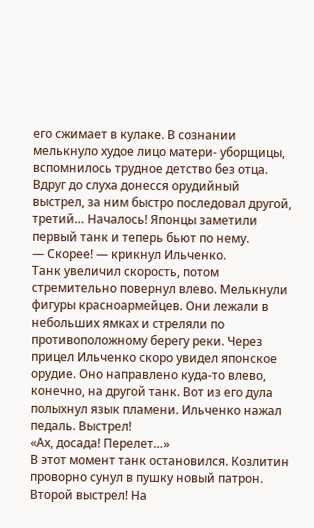его сжимает в кулаке. В сознании мелькнуло худое лицо матери- уборщицы, вспомнилось трудное детство без отца. Вдруг до слуха донесся орудийный выстрел, за ним быстро последовал другой, третий… Началось! Японцы заметили первый танк и теперь бьют по нему.
— Скорее! — крикнул Ильченко.
Танк увеличил скорость, потом стремительно повернул влево. Мелькнули фигуры красноармейцев. Они лежали в небольших ямках и стреляли по противоположному берегу реки. Через прицел Ильченко скоро увидел японское орудие. Оно направлено куда-то влево, конечно, на другой танк. Вот из его дула полыхнул язык пламени. Ильченко нажал педаль. Выстрел!
«Ах, досада! Перелет…»
В этот момент танк остановился. Козлитин проворно сунул в пушку новый патрон. Второй выстрел! На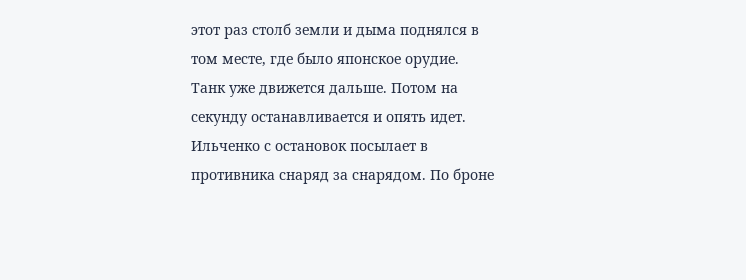этот раз столб земли и дыма поднялся в том месте, где было японское орудие. Танк уже движется дальше. Потом на секунду останавливается и опять идет. Ильченко с остановок посылает в противника снаряд за снарядом. По броне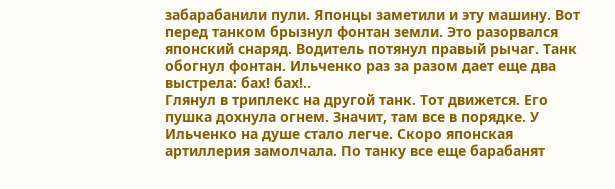забарабанили пули. Японцы заметили и эту машину. Вот перед танком брызнул фонтан земли. Это разорвался японский снаряд. Водитель потянул правый рычаг. Танк обогнул фонтан. Ильченко раз за разом дает еще два выстрела: бах! бах!..
Глянул в триплекс на другой танк. Тот движется. Его пушка дохнула огнем. Значит, там все в порядке. У Ильченко на душе стало легче. Скоро японская артиллерия замолчала. По танку все еще барабанят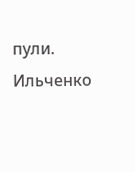пули. Ильченко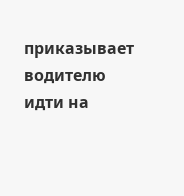приказывает водителю идти на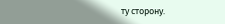ту сторону.